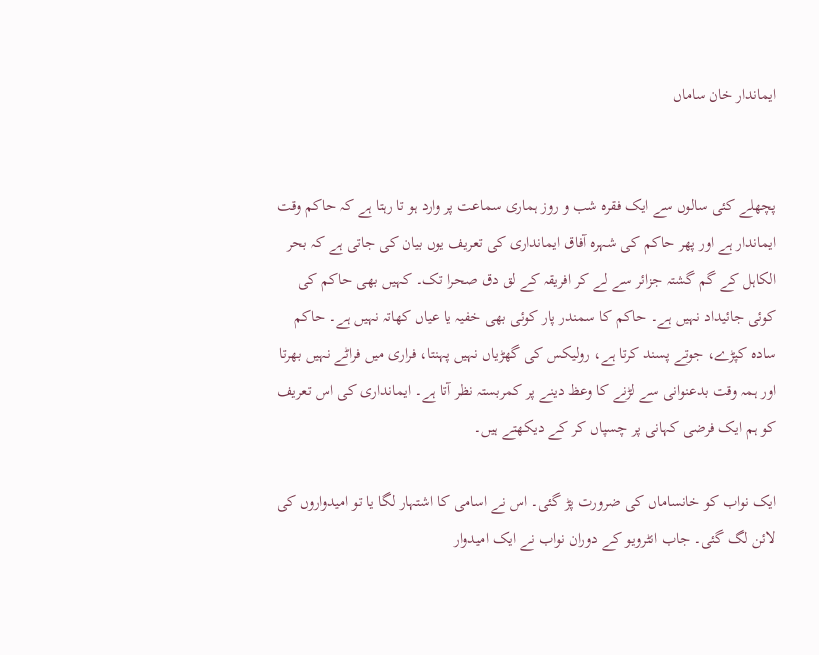ایماندار خان ساماں


پچھلے کئی سالوں سے ایک فقرہ شب و روز ہماری سماعت پر وارد ہو تا رہتا ہے کہ حاکم وقت ایماندار ہے اور پھر حاکم کی شہرہ آفاق ایمانداری کی تعریف یوں بیان کی جاتی ہے کہ بحر الکاہل کے گم گشتہ جزائر سے لے کر افریقہ کے لق دق صحرا تک۔ کہیں بھی حاکم کی کوئی جائیداد نہیں ہے۔ حاکم کا سمندر پار کوئی بھی خفیہ یا عیاں کھاتہ نہیں ہے۔ حاکم سادہ کپڑے، جوتے پسند کرتا ہے، رولیکس کی گھڑیاں نہیں پہنتا، فراری میں فراٹے نہیں بھرتا اور ہمہ وقت بدعنوانی سے لڑنے کا وعظ دینے پر کمربستہ نظر آتا ہے۔ ایمانداری کی اس تعریف کو ہم ایک فرضی کہانی پر چسپاں کر کے دیکھتے ہیں۔

ایک نواب کو خانساماں کی ضرورت پڑ گئی۔ اس نے اسامی کا اشتہار لگا یا تو امیدواروں کی لائن لگ گئی۔ جاب انٹرویو کے دوران نواب نے ایک امیدوار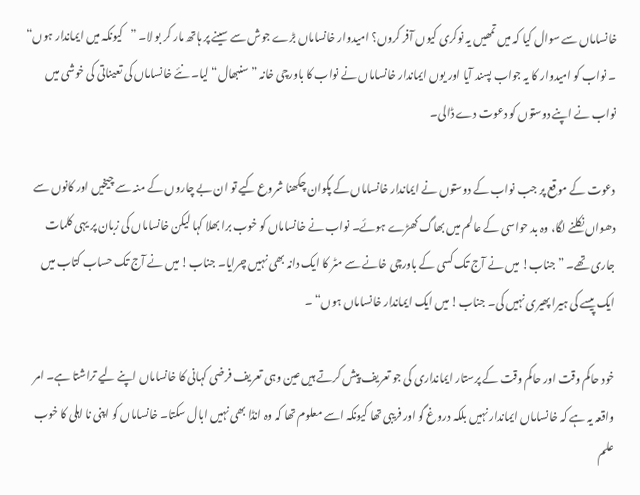خانساماں سے سوال کیا کہ میں تمھیں یہ نوکری کیوں آفر کروں؟ امیدوار خانساماں بڑے جوش سے سینے پر ہاتھ مار کر بو لا۔ ”کیونکہ میں ایماندار ہوں“ ۔ نواب کو امیدوار کا یہ جواب پسند آیا اور یوں ایماندار خانساماں نے نواب کا باورچی خانہ ”سنبھال“ لیا۔ نئے خانساماں کی تعیناتی کی خوشی میں نواب نے اپنے دوستوں کو دعوت دے ڈالی۔

دعوت کے موقع پر جب نواب کے دوستوں نے ایماندار خانساماں کے پکوان چکھنا شروع کیے تو ان بے چاروں کے منہ سے چیخیں اور کانوں سے دھواں نکلنے لگا، وہ بد حواسی کے عالم میں بھاگ کھڑے ہوئے۔ نواب نے خانساماں کو خوب برا بھلا کہا لیکن خانساماں کی زبان پر یہی کلمات جاری تھے۔ ”جناب! میں نے آج تک کسی کے باورچی خانے سے مٹر کا ایک دانہ بھی نہیں چرایا۔ جناب! میں نے آج تک حساب کتاب میں ایک پیسے کی ہیرا پھیری نہیں کی۔ جناب! میں ایک ایماندار خانساماں ہوں“ ۔

خود حاکم وقت اور حاکم وقت کے پرستار ایمانداری کی جو تعریف پیش کرتے ہیں عین وہی تعریف فرضی کہانی کا خانساماں اپنے لیے تراشتا ہے۔ امر واقعہ یہ ہے کہ خانساماں ایماندار نہیں بلکہ دروغ گو اور فریبی تھا کیونکہ اسے معلوم تھا کہ وہ انڈا بھی نہیں ابال سکتا۔ خانساماں کو اپنی نا اہلی کا خوب علم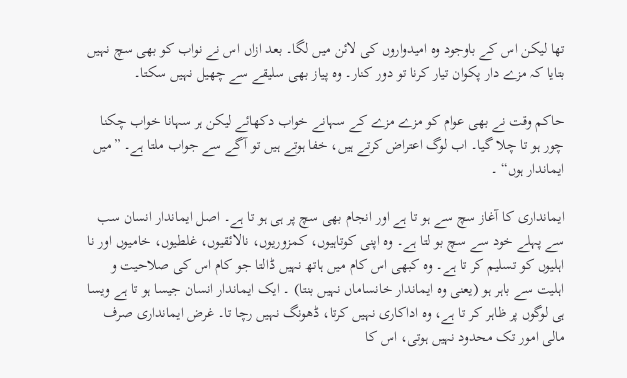تھا لیکن اس کے باوجود وہ امیدواروں کی لائن میں لگا۔ بعد ازاں اس نے نواب کو بھی سچ نہیں بتایا کہ مزے دار پکوان تیار کرنا تو دور کنار۔ وہ پیاز بھی سلیقے سے چھیل نہیں سکتا۔

حاکم وقت نے بھی عوام کو مزے مزے کے سہانے خواب دکھائے لیکن ہر سہانا خواب چکنا چور ہو تا چلا گیا۔ اب لوگ اعتراض کرتے ہیں، خفا ہوتے ہیں تو آگے سے جواب ملتا ہے۔ ”میں ایماندار ہوں“ ۔

ایمانداری کا آغاز سچ سے ہو تا ہے اور انجام بھی سچ پر ہی ہو تا ہے۔ اصل ایماندار انسان سب سے پہلے خود سے سچ بو لتا ہے۔ وہ اپنی کوتاہیوں، کمزوریوں، نالائقیوں، غلطیوں، خامیوں اور نا اہلیوں کو تسلیم کر تا ہے۔ وہ کبھی اس کام میں ہاتھ نہیں ڈالتا جو کام اس کی صلاحیت و اہلیت سے باہر ہو (یعنی وہ ایماندار خانساماں نہیں بنتا) ۔ ایک ایماندار انسان جیسا ہو تا ہے ویسا ہی لوگوں پر ظاہر کر تا ہے، وہ اداکاری نہیں کرتا، ڈھونگ نہیں رچا تا۔ غرض ایمانداری صرف مالی امور تک محدود نہیں ہوتی، اس کا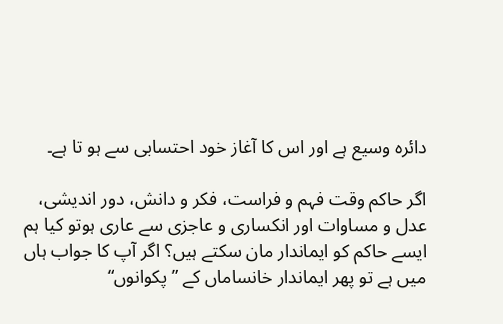دائرہ وسیع ہے اور اس کا آغاز خود احتسابی سے ہو تا ہے۔

اگر حاکم وقت فہم و فراست، فکر و دانش، دور اندیشی، عدل و مساوات اور انکساری و عاجزی سے عاری ہوتو کیا ہم ایسے حاکم کو ایماندار مان سکتے ہیں؟ اگر آپ کا جواب ہاں میں ہے تو پھر ایماندار خانساماں کے ”پکوانوں“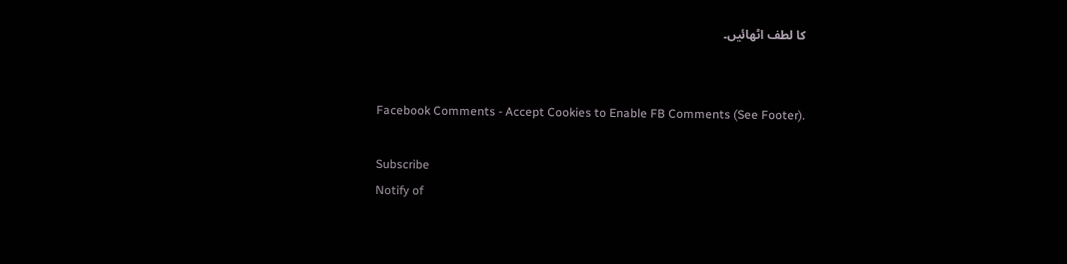کا لطف اٹھائیں۔


Facebook Comments - Accept Cookies to Enable FB Comments (See Footer).

Subscribe
Notify of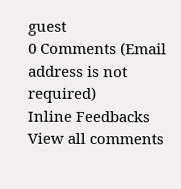guest
0 Comments (Email address is not required)
Inline Feedbacks
View all comments